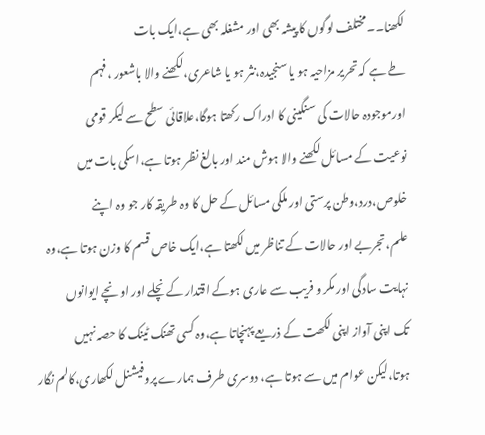لکھنا۔۔مختلف لوگوں کا پیشہ بھی اور مشغلہ بھی ہے،ایک بات
طے ہے کہ تحریر مزاحیہ ہو یا سنجیدہ،نثر ہو یا شاعری،لکھنے والا باشعور ،فہم
اورموجودہ حالات کی سنگینی کا ادراک رکھتا ہوگا،علاقائی سطح سے لیکر قومی
نوعیت کے مسائل لکھنے والا ہوش مند اور بالغ نظر ہوتا ہے،اسکی بات میں
خلوص،درد،وطن پرستی اور ملکی مسائل کے حل کا وہ طریقہ کار جو وہ اپنے
علم،تجربے اور حالات کے تناظر میں لکھتا ہے،ایک خاص قسم کا وزن ہوتا ہے،وہ
نہایت سادگی اور مکر و فریب سے عاری ہوکے اقتدار کے نچلے اور اونچے ایوانوں
تک اپنی آواز اپنی لکھت کے ذریعے پہنچاتا ہے،وہ کسی تھنک ٹینک کا حصہ نہیں
ہوتا،لیکن عوام میں سے ہوتا ہے، دوسری طرف ہمارے پروفیشنل لکھاری،کالم نگار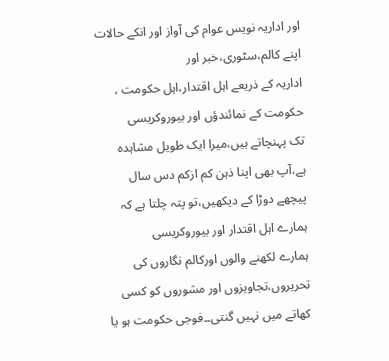اور اداریہ نویس عوام کی آواز اور انکے حالات اپنے کالم،سٹوری،خبر اور
اداریہ کے ذریعے اہل اقتدار،اہل حکومت ، حکومت کے نمائندؤں اور بیوروکریسی
تک پہنچاتے ہیں،میرا ایک طویل مشاہدہ ہے،آپ بھی اپنا ذہن کم ازکم دس سال
پیچھے دوڑا کے دیکھیں،تو پتہ چلتا ہے کہ ہمارے اہل اقتدار اور بیوروکریسی
ہمارے لکھنے والوں اورکالم نگاروں کی تحریروں،تجاویزوں اور مشوروں کو کسی
کھاتے میں نہیں گنتی۔۔فوجی حکومت ہو یا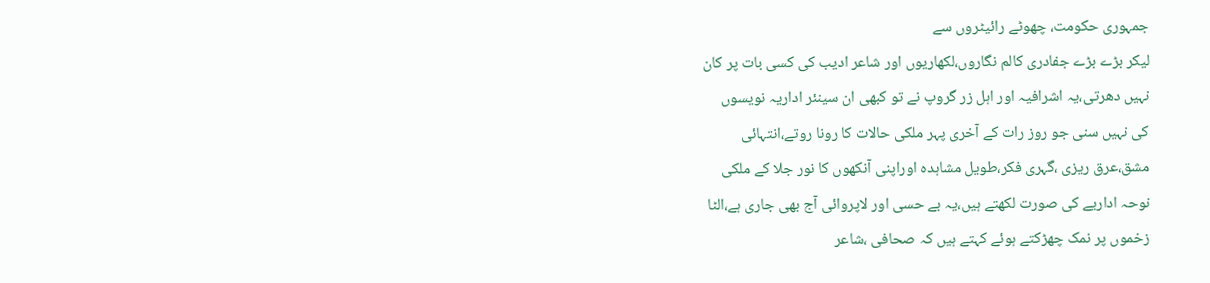جمہوری حکومت، چھوٹے رائیٹروں سے
لیکر بڑے بڑے جفادری کالم نگاروں،لکھاریوں اور شاعر ادیب کی کسی بات پر کان
نہیں دھرتی،یہ اشرافیہ اور اہل زر گروپ نے تو کبھی ان سینئر اداریہ نویسوں
کی نہیں سنی جو روز رات کے آخری پہر ملکی حالات کا رونا روتے،انتہائی
مشق،عرق ریزی ،گہری فکر،طویل مشاہدہ اوراپنی آنکھوں کا نور جلا کے ملکی
نوحہ اداریے کی صورت لکھتے ہیں،یہ بے حسی اور لاپروائی آج بھی جاری ہے،الٹا
زخموں پر نمک چھڑکتے ہوئے کہتے ہیں کہ صحافی ،شاعر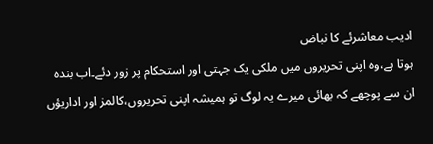ادیب معاشرئے کا نباض
ہوتا ہے،وہ اپنی تحریروں میں ملکی یک جہتی اور استحکام پر زور دئے۔اب بندہ
ان سے پوچھے کہ بھائی میرے یہ لوگ تو ہمیشہ اپنی تحریروں،کالمز اور اداریؤں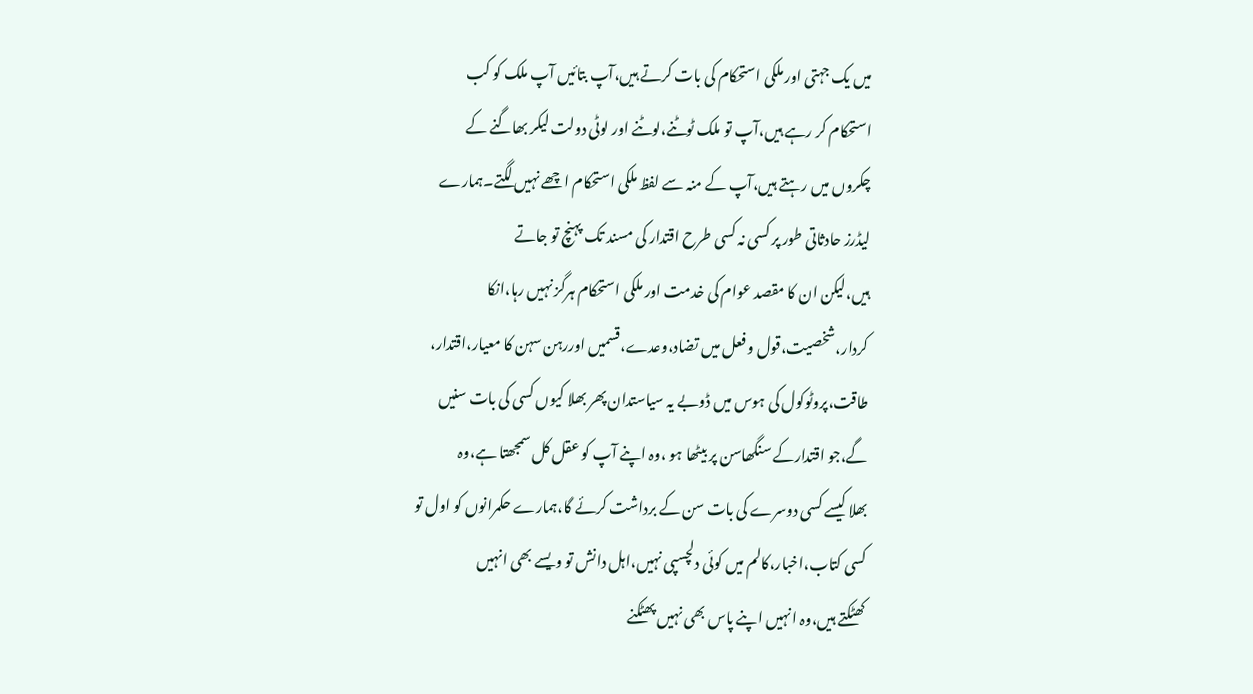میں یک جہتی اور ملکی استحکام کی بات کرتے ہیں،آپ بتائیں آپ ملک کو کب
استحکام کر رہے ہیں،آپ تو ملک ٹوٹنے،لوٹنے اور لوٹی دولت لیکر بھاگنے کے
چکروں میں رہتے ہیں،آپ کے منہ سے لفظ ملکی استحکام اچھے نہیں لگتے۔ہمارے
لیڈرز حادثاتی طور پر کسی نہ کسی طرح اقتدار کی مسند تک پہنچ تو جاتے
ہیں،لیکن ان کا مقصد عوام کی خدمت اور ملکی استحکام ہرگز نہیں رہا،انکا
کردار،شخصیت،قول و فعل میں تضاد،وعدے،قسمیں اوررہن سہن کا معیار،اقتدار،
طاقت،پروٹوکول کی ہوس میں ڈوبے یہ سیاستدان پھر بھلا کیوں کسی کی بات سنیں
گے،جو اقتدارکے سنگھاسن پر بیٹھا ہو ،وہ اپنے آپ کو عقل کل سمجھتا ہے،وہ
بھلا کیسے کسی دوسرے کی بات سن کے برداشت کرئے گا،ہمارے حکمرانوں کو اول تو
کسی کتاب،اخبار،کالم میں کوئی دلچسپی نہیں،اہل دانش تو ویسے بھی انہیں
کھٹکتے ہیں،وہ انہیں اپنے پاس بھی نہیں پھٹکنے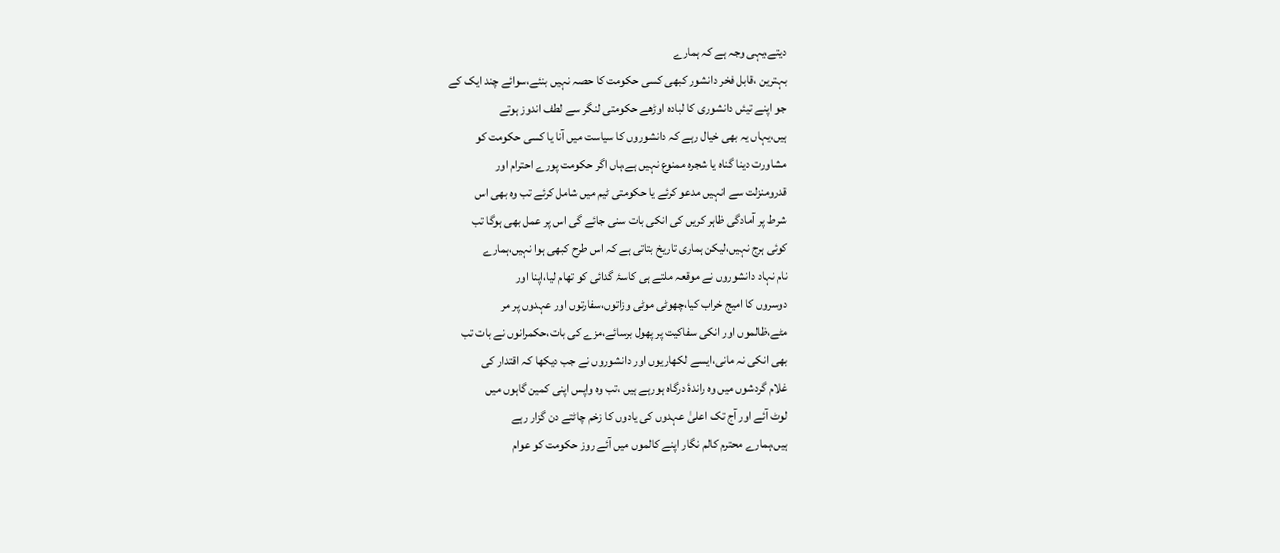دیتے،یہی وجہ ہے کہ ہمارے
بہترین ،قابل فخر دانشور کبھی کسی حکومت کا حصہ نہیں بنئے،سوائے چند ایک کے
جو اپنے تیئں دانشوری کا لبادہ اوڑھے حکومتی لنگر سے لطف اندوز ہوتے
ہیں،یہاں یہ بھی خیال رہے کہ دانشوروں کا سیاست میں آنا یا کسی حکومت کو
مشاورت دینا گناہ یا شجرہ ممنوع نہیں ہے،ہاں اگر حکومت پورے احترام اور
قدرومنزلت سے انہیں مدعو کرئے یا حکومتی ٹیم میں شامل کرئے تب وہ بھی اس
شرط پر آمادگی ظاہر کریں کی انکی بات سنی جائے گی اس پر عمل بھی ہوگا تب
کوئی ہرج نہیں،لیکن ہماری تاریخ بتاتی ہے کہ اس طرح کبھی ہوا نہیں،ہمارے
نام نہاد دانشوروں نے موقعہ ملتے ہی کاسۂ گدائی کو تھام لیا،اپنا اور
دوسروں کا امیج خراب کیا،چھوٹی موٹی وزاتوں،سفارتوں اور عہدوں پر مر
مٹے،ظالموں اور انکی سفاکیت پر پھول برسائے،مزے کی بات،حکمرانوں نے بات تب
بھی انکی نہ مانی،ایسے لکھاریوں اور دانشوروں نے جب دیکھا کہ اقتدار کی
غلام گردشوں میں وہ راندۂ درگاہ ہورہے ہیں ،تب وہ واپس اپنی کمین گاہوں میں
لوٹ آئے اور آج تک اعلیٰ عہدوں کی یادوں کا زخم چاٹتے دن گزار رہے
ہیں،ہمارے محترم کالم نگار اپنے کالموں میں آئے روز حکومت کو عوام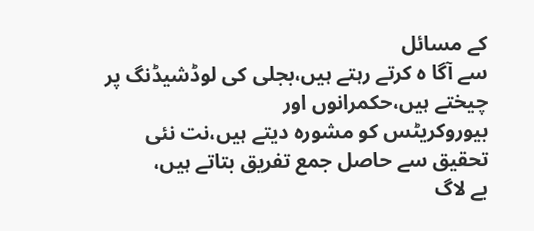کے مسائل
سے آگا ہ کرتے رہتے ہیں،بجلی کی لوڈشیڈنگ پر چیختے ہیں،حکمرانوں اور
بیوروکریٹس کو مشورہ دیتے ہیں،نت نئی تحقیق سے حاصل جمع تفریق بتاتے ہیں،
بے لاگ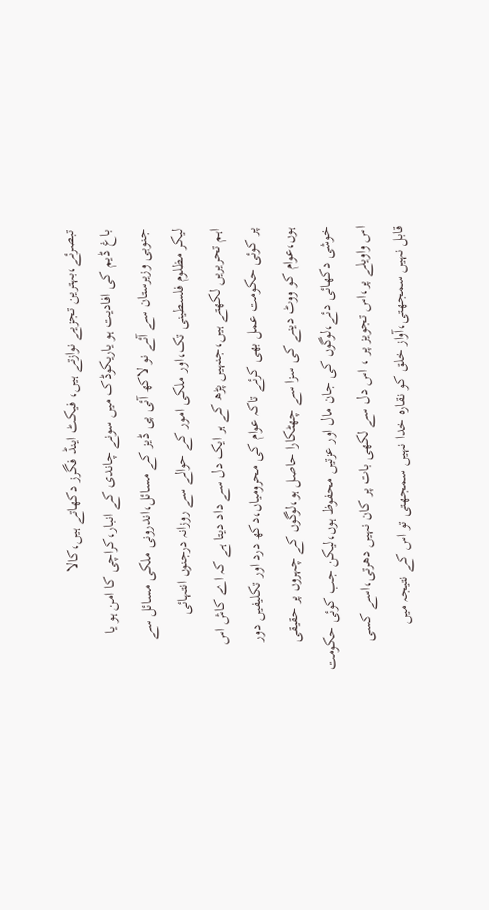تبصرئے،بہترین تجزیے نوازتے ہیں، فیکٹ اینڈ فگرز دکھاتے ہیں،کالا
باغ ڈیم کی افادیت ہو یاریکوڈک میں سونے چاندی کے انبار،کراچی کا امن ہو یا
جنوبی وزیرستان سے آئے نو لاکھ آئی پی ڈیز کے مسائل،اندرونی ملکی مسائل سے
لیکر مظلوم فلسطینی تک،اور ملکی امور کے حوالے سے روزانہ درجنوں انتہائی
اہم تحریریں لکھتے ہیں،جنہیں پڑھ کے ہر ایک دل سے داد دیتا ہے کہ اے کاش اس
پر کوئی حکومت عمل بھی کرئے تاکہ عوام کی محرومیاں،دکھ درد اور تکلیفیں دور
ہوں،عوام کو ووٹ دینے کی سزا سے چھٹکارا حاصل ہو،لوگوں کے چہروں پر حقیقی
خوشی دکھائی دئے،لوگوں کی جان مال اور عزتیں محفوظ ہوں،لیکن جب کوئی حکومت
اس واویلے پر،اس تجویز پر ، اس دل سے لکھی بات پر کان نہیں دھرتی،اسے کسی
قابل نہیں سمجھتی،آواز خلق کو نقارہ خدا نہیں سمجھتی تو اس کے نتیجہ میں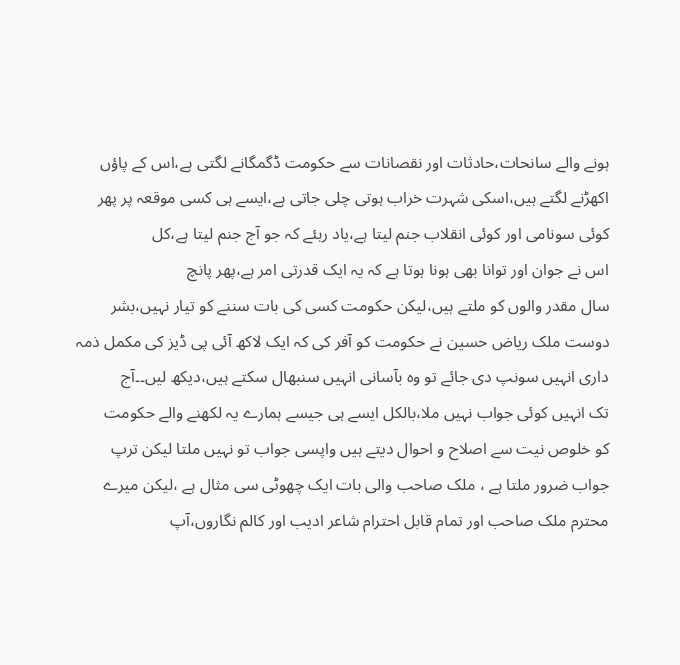ہونے والے سانحات،حادثات اور نقصانات سے حکومت ڈگمگانے لگتی ہے،اس کے پاؤں
اکھڑنے لگتے ہیں،اسکی شہرت خراب ہوتی چلی جاتی ہے،ایسے ہی کسی موقعہ پر پھر
کوئی سونامی اور کوئی انقلاب جنم لیتا ہے،یاد رہئے کہ جو آج جنم لیتا ہے،کل
اس نے جوان اور توانا بھی ہونا ہوتا ہے کہ یہ ایک قدرتی امر ہے،پھر پانچ
سال مقدر والوں کو ملتے ہیں،لیکن حکومت کسی کی بات سننے کو تیار نہیں،بشر
دوست ملک ریاض حسین نے حکومت کو آفر کی کہ ایک لاکھ آئی پی ڈیز کی مکمل ذمہ
داری انہیں سونپ دی جائے تو وہ بآسانی انہیں سنبھال سکتے ہیں،دیکھ لیں۔۔آج
تک انہیں کوئی جواب نہیں ملا،بالکل ایسے ہی جیسے ہمارے یہ لکھنے والے حکومت
کو خلوص نیت سے اصلاح و احوال دیتے ہیں واپسی جواب تو نہیں ملتا لیکن ترپ
جواب ضرور ملتا ہے ، ملک صاحب والی بات ایک چھوٹی سی مثال ہے ،لیکن میرے
محترم ملک صاحب اور تمام قابل احترام شاعر ادیب اور کالم نگاروں،آپ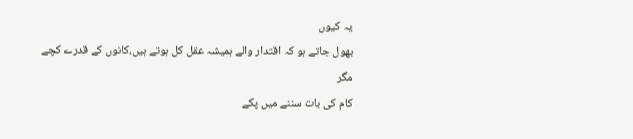یہ کیوں
بھول جاتے ہو کہ اقتدار والے ہمیشہ عقل کل ہوتے ہیں،کانوں کے قدرے کچے مگر
کام کی بات سننے میں پکے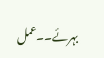بہرئے۔۔عمل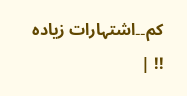کم۔۔اشتہارات زیادہ !! |